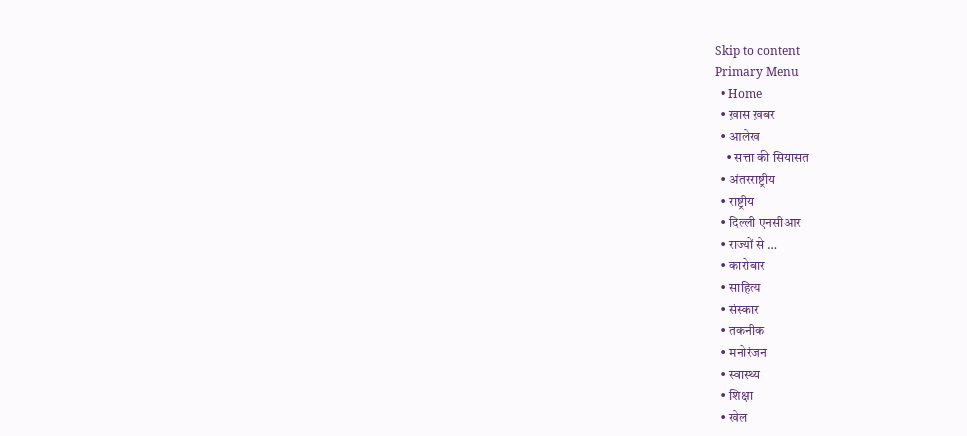Skip to content
Primary Menu
  • Home
  • ख़ास ख़बर
  • आलेख
    • सत्ता की सियासत
  • अंतरराष्ट्रीय
  • राष्ट्रीय
  • दिल्ली एनसीआर
  • राज्यों से …
  • कारोबार
  • साहित्य
  • संस्कार
  • तकनीक
  • मनोरंजन
  • स्वास्थ्य
  • शिक्षा
  • खेल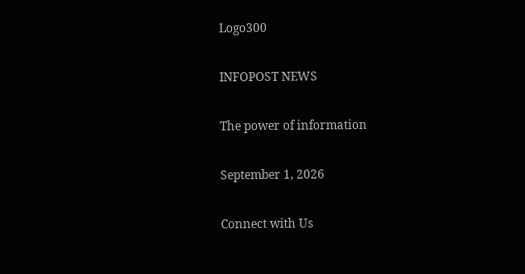Logo300

INFOPOST NEWS

The power of information

September 1, 2026

Connect with Us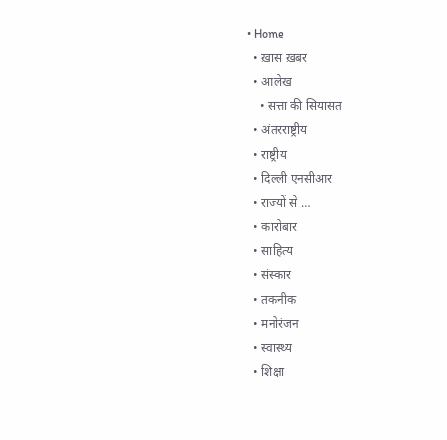• Home
  • ख़ास ख़बर
  • आलेख
    • सत्ता की सियासत
  • अंतरराष्ट्रीय
  • राष्ट्रीय
  • दिल्ली एनसीआर
  • राज्यों से …
  • कारोबार
  • साहित्य
  • संस्कार
  • तकनीक
  • मनोरंजन
  • स्वास्थ्य
  • शिक्षा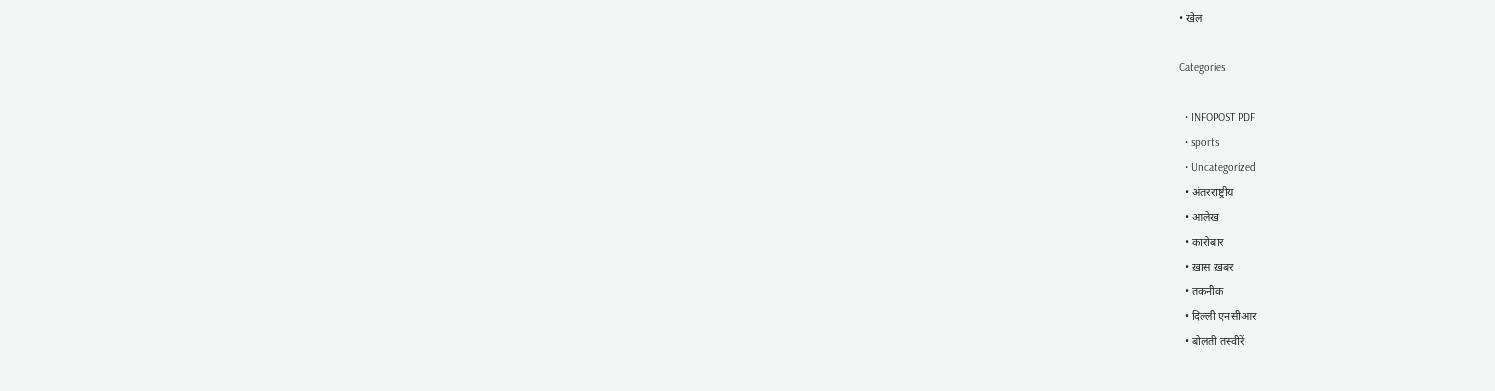• खेल

Categories

  • INFOPOST PDF
  • sports
  • Uncategorized
  • अंतरराष्ट्रीय
  • आलेख
  • कारोबार
  • ख़ास ख़बर
  • तकनीक
  • दिल्ली एनसीआर
  • बोलती तस्वीरें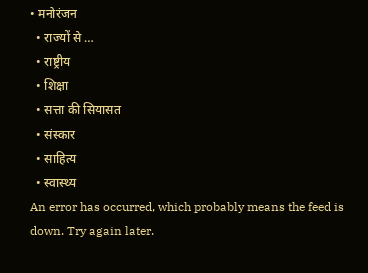• मनोरंजन
  • राज्यों से …
  • राष्ट्रीय
  • शिक्षा
  • सत्ता की सियासत
  • संस्कार
  • साहित्य
  • स्वास्थ्य
An error has occurred, which probably means the feed is down. Try again later.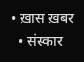• ख़ास ख़बर
  • संस्कार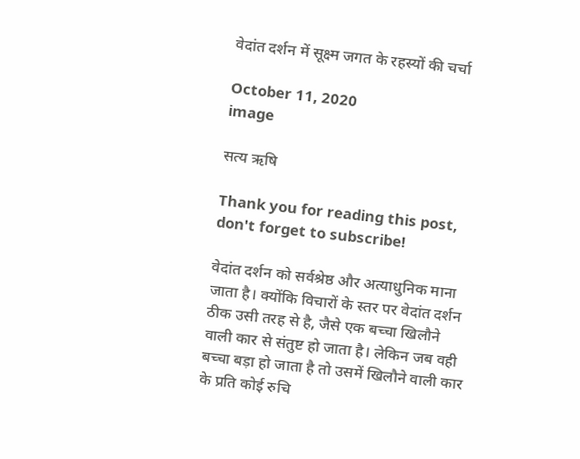वेदांत दर्शन में सूक्ष्म जगत के रहस्यों की चर्चा

October 11, 2020
image

सत्य ऋषि

Thank you for reading this post, don't forget to subscribe!

वेदांत दर्शन को सर्वश्रेष्ठ और अत्याधुनिक माना जाता है। क्योंकि विचारों के स्तर पर वेदांत दर्शन ठीक उसी तरह से है, जैसे एक बच्चा खिलौने वाली कार से संतुष्ट हो जाता है। लेकिन जब वही बच्चा बड़ा हो जाता है तो उसमें खिलौने वाली कार के प्रति कोई रुचि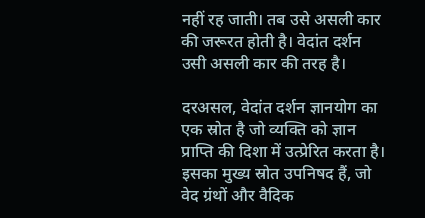नहीं रह जाती। तब उसे असली कार की जरूरत होती है। वेदांत दर्शन उसी असली कार की तरह है।

दरअसल, वेदांत दर्शन ज्ञानयोग का एक स्रोत है जो व्यक्ति को ज्ञान प्राप्ति की दिशा में उत्प्रेरित करता है। इसका मुख्य स्रोत उपनिषद हैं, जो वेद ग्रंथों और वैदिक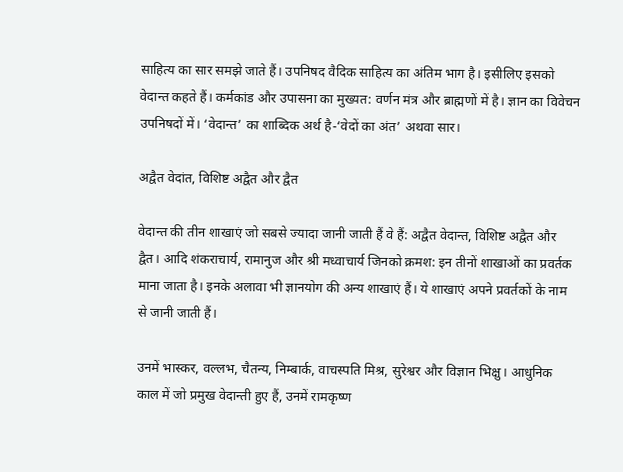साहित्य का सार समझे जाते हैं। उपनिषद वैदिक साहित्य का अंतिम भाग है। इसीलिए इसको वेदान्त कहते हैं। कर्मकांड और उपासना का मुख्यत: वर्णन मंत्र और ब्राह्मणों में है। ज्ञान का विवेचन उपनिषदों में। ‘वेदान्त’ का शाब्दिक अर्थ है-‘वेदों का अंत’ अथवा सार।

अद्वैत वेदांत, विशिष्ट अद्वैत और द्वैत

वेदान्त की तीन शाखाएं जो सबसे ज्यादा जानी जाती हैं वे हैं: अद्वैत वेदान्त, विशिष्ट अद्वैत और द्वैत। आदि शंकराचार्य, रामानुज और श्री मध्वाचार्य जिनको क्रमश: इन तीनों शाखाओं का प्रवर्तक माना जाता है। इनके अलावा भी ज्ञानयोग की अन्य शाखाएं हैं। ये शाखाएं अपने प्रवर्तकों के नाम से जानी जाती हैं।

उनमें भास्कर, वल्लभ, चैतन्य, निम्बार्क, वाचस्पति मिश्र, सुरेश्वर और विज्ञान भिक्षु। आधुनिक काल में जो प्रमुख वेदान्ती हुए हैं, उनमें रामकृष्ण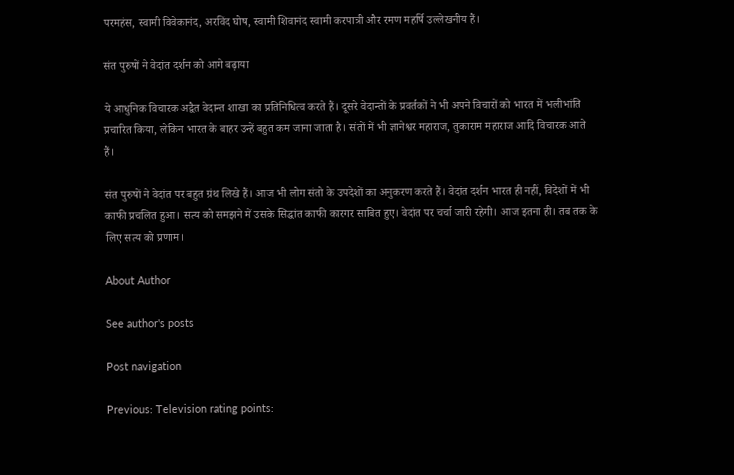परमहंस, स्वामी विवेकानंद, अरविंद घोष, स्वामी शिवानंद स्वामी करपात्री और रमण महर्षि उल्लेखनीय हैं।

संत पुरुषों ने वेदांत दर्शन को आगे बढ़ाया

ये आधुनिक विचारक अद्वैत वेदान्त शाखा का प्रतिनिधित्व करते हैं। दूसरे वेदान्तों के प्रवर्तकों ने भी अपने विचारों को भारत में भलीभांति प्रचारित किया, लेकिन भारत के बाहर उन्हें बहुत कम जाना जाता है। संतों में भी ज्ञानेश्वर महाराज, तुकाराम महाराज आदि विचारक आते हैं।

संत पुरुषों ने वेदांत पर बहुत ग्रंथ लिखे हैं। आज भी लोग संतो के उपदेशों का अनुकरण करते हैं। वेदांत दर्शन भारत ही नहीं, विदेशों में भी काफी प्रचलित हुआ। सत्य को समझने में उसके सिद्धांत काफी कारगर साबित हुए। वेदांत पर चर्चा जारी रहेगी। आज इतना ही। तब तक के लिए सत्य को प्रणाम।

About Author

See author's posts

Post navigation

Previous: Television rating points: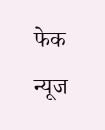फेक न्यूज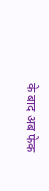के बाद अब फेक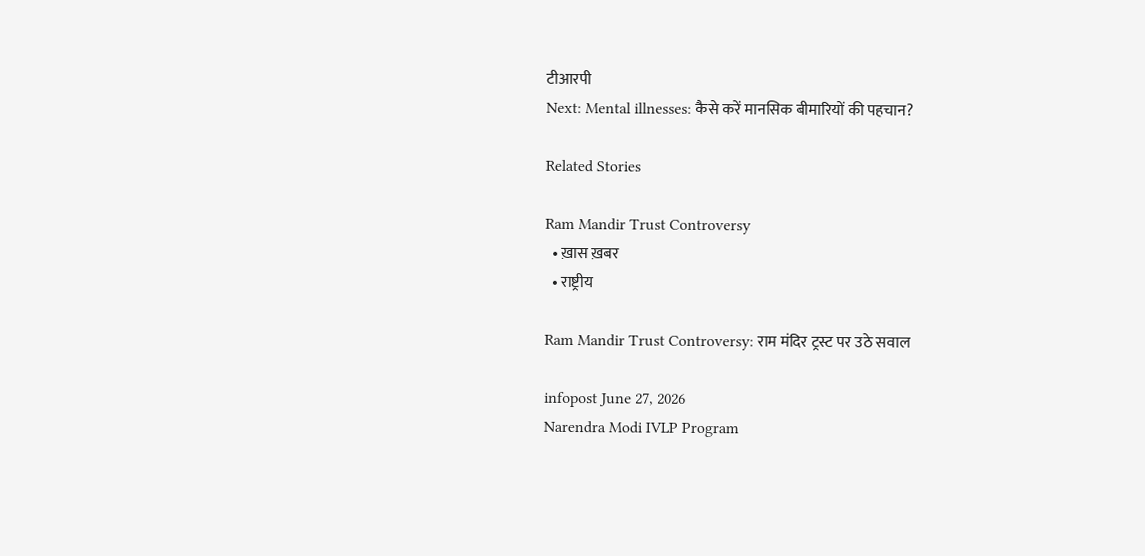टीआरपी
Next: Mental illnesses: कैसे करें मानसिक बीमारियों की पहचान?

Related Stories

Ram Mandir Trust Controversy
  • ख़ास ख़बर
  • राष्ट्रीय

Ram Mandir Trust Controversy: राम मंदिर ट्रस्ट पर उठे सवाल

infopost June 27, 2026
Narendra Modi IVLP Program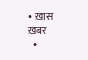• ख़ास ख़बर
  •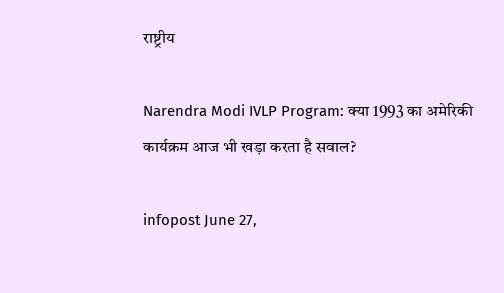राष्ट्रीय

Narendra Modi IVLP Program: क्या 1993 का अमेरिकी कार्यक्रम आज भी खड़ा करता है सवाल?

infopost June 27,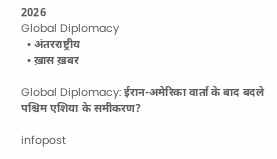2026
Global Diplomacy
  • अंतरराष्ट्रीय
  • ख़ास ख़बर

Global Diplomacy: ईरान-अमेरिका वार्ता के बाद बदले पश्चिम एशिया के समीकरण?

infopost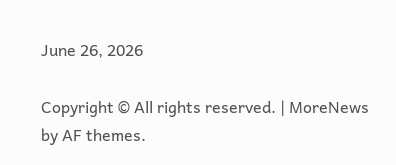June 26, 2026

Copyright © All rights reserved. | MoreNews by AF themes.